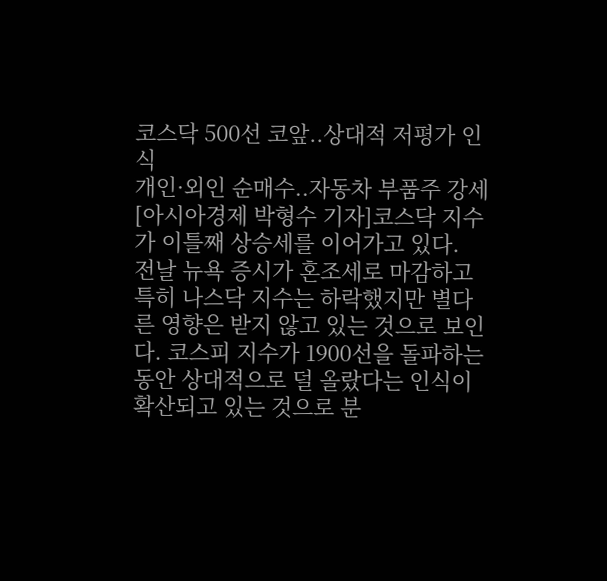코스닥 500선 코앞..상대적 저평가 인식
개인·외인 순매수..자동차 부품주 강세
[아시아경제 박형수 기자]코스닥 지수가 이틀째 상승세를 이어가고 있다.
전날 뉴욕 증시가 혼조세로 마감하고 특히 나스닥 지수는 하락했지만 별다른 영향은 받지 않고 있는 것으로 보인다. 코스피 지수가 1900선을 돌파하는 동안 상대적으로 덜 올랐다는 인식이 확산되고 있는 것으로 분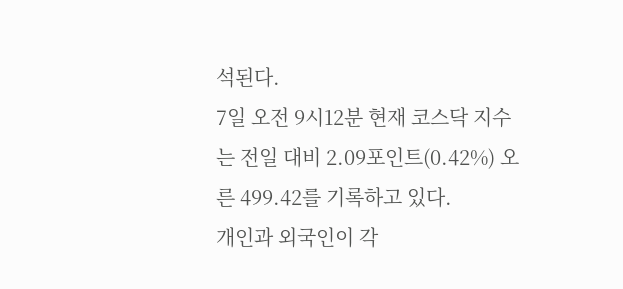석된다.
7일 오전 9시12분 현재 코스닥 지수는 전일 대비 2.09포인트(0.42%) 오른 499.42를 기록하고 있다.
개인과 외국인이 각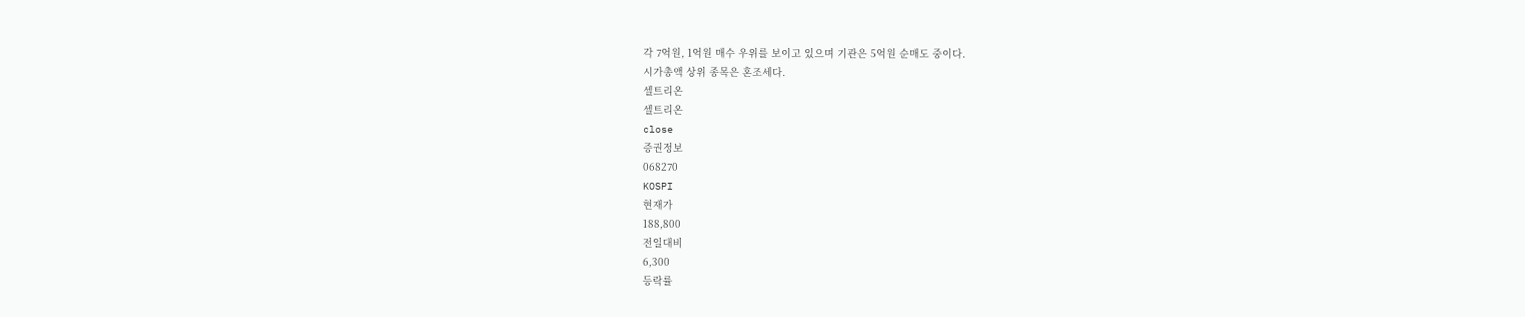각 7억원, 1억원 매수 우위를 보이고 있으며 기관은 5억원 순매도 중이다.
시가총액 상위 종목은 혼조세다.
셀트리온
셀트리온
close
증권정보
068270
KOSPI
현재가
188,800
전일대비
6,300
등락률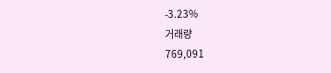-3.23%
거래량
769,091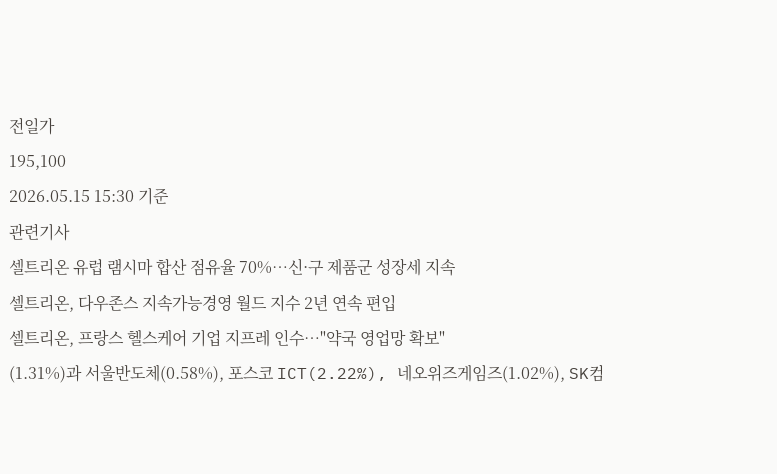전일가
195,100
2026.05.15 15:30 기준
관련기사
셀트리온 유럽 램시마 합산 점유율 70%…신·구 제품군 성장세 지속
셀트리온, 다우존스 지속가능경영 월드 지수 2년 연속 편입
셀트리온, 프랑스 헬스케어 기업 지프레 인수…"약국 영업망 확보"
(1.31%)과 서울반도체(0.58%), 포스코 ICT(2.22%), 네오위즈게임즈(1.02%), SK컴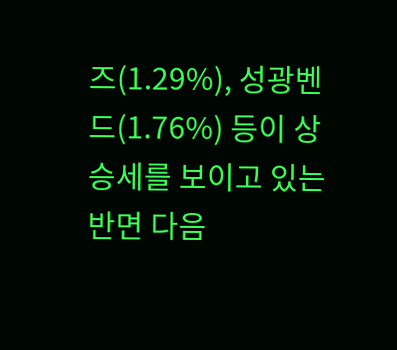즈(1.29%), 성광벤드(1.76%) 등이 상승세를 보이고 있는 반면 다음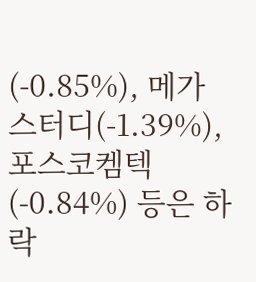(-0.85%), 메가스터디(-1.39%), 포스코켐텍(-0.84%) 등은 하락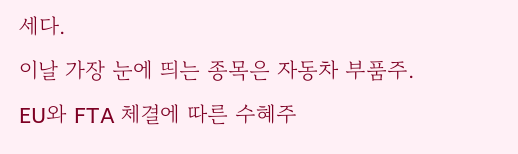세다.
이날 가장 눈에 띄는 종목은 자동차 부품주.
EU와 FTA 체결에 따른 수혜주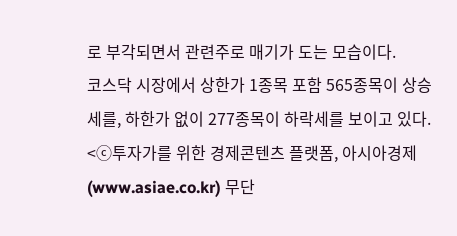로 부각되면서 관련주로 매기가 도는 모습이다.
코스닥 시장에서 상한가 1종목 포함 565종목이 상승세를, 하한가 없이 277종목이 하락세를 보이고 있다.
<ⓒ투자가를 위한 경제콘텐츠 플랫폼, 아시아경제(www.asiae.co.kr) 무단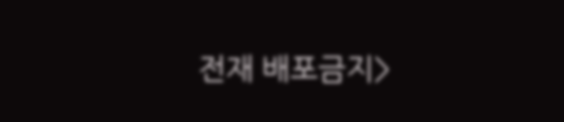전재 배포금지>